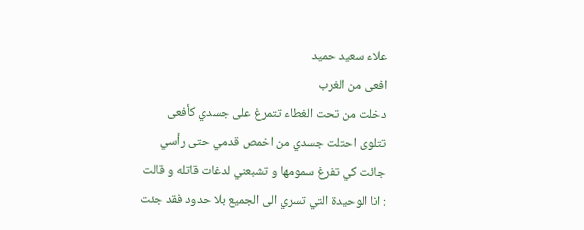علاء سعيد حميد
افعى من الغرب
دخلت من تحت الغطاء تتمرغ على جسدي كأفعى تتلوى احتلت جسدي من اخمص قدمي حتى رأسي جائت كي تفرغ سمومها و تشبعني لدغات قاتله و قالت : انا الوحيدة التي تسري الى الجميع بلا حدود فقد جئت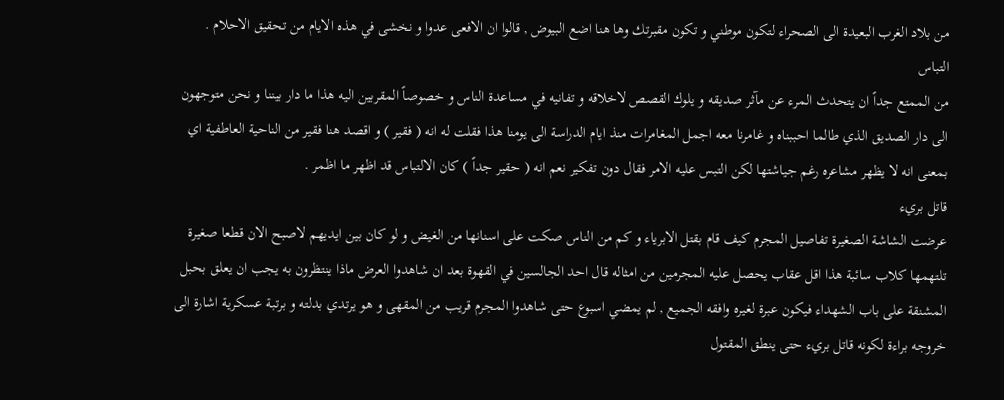من بلاد الغرب البعيدة الى الصحراء لتكون موطني و تكون مقبرتك وها هنا اضع البيوض , قالوا ان الافعى عدوا و نخشى في هذه الايام من تحقيق الاحلام .
التباس
من الممتع جداً ان يتحدث المرء عن مآثر صديقه و يلوك القصص لاخلاقه و تفانيه في مساعدة الناس و خصوصاً المقربين اليه هذا ما دار بيننا و نحن متوجهون الى دار الصديق الذي طالما احببناه و غامرنا معه اجمل المغامرات منذ ايام الدراسة الى يومنا هذا فقلت له انه ( فقير ) و اقصد هنا فقير من الناحية العاطفية اي بمعنى انه لا يظهر مشاعره رغم جياشتها لكن التبس عليه الامر فقال دون تفكير نعم انه ( حقير جداً ) كان الالتباس قد اظهر ما اظمر .
قاتل بريء
عرضت الشاشة الصغيرة تفاصيل المجرم كيف قام بقتل الابرياء و كم من الناس صكت على اسنانها من الغيض و لو كان بين ايديهم لاصبح الان قطعا صغيرة تلتهمها كلاب سائبة هذا اقل عقاب يحصل عليه المجرمين من امثاله قال احد الجالسين في القهوة بعد ان شاهدوا العرض ماذا ينتظرون به يجب ان يعلق بحبل المشنقة على باب الشهداء فيكون عبرة لغيره وافقه الجميع , لم يمضي اسبوع حتى شاهدوا المجرم قريب من المقهى و هو يرتدي بدلته و برتبة عسكرية اشارة الى خروجه براءة لكونه قاتل بريء حتى ينطق المقتول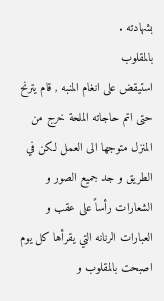بشهادته .
بالمقلوب
استيقض على انغام المنبه , قام يترنح حتى اتم حاجاته الملحة خرج من المنزل متوجها الى العمل لكن في الطريق و جد جميع الصور و الشعارات رأساً على عقب و العبارات الرنانه التي يقرأها كل يوم اصبحت بالمقلوب و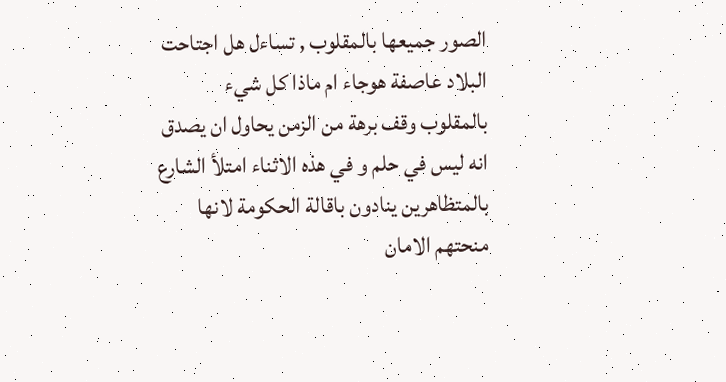الصور جميعها بالمقلوب , تساءل هل اجتاحت البلاد عاصفة هوجاء ام ماذا كل شيء بالمقلوب وقف برهة من الزمن يحاول ان يصدق انه ليس في حلم و في هذه الاثناء امتلأ الشارع بالمتظاهرين ينادون باقالة الحكومة لانها منحتهم الامان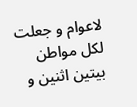لاعوام و جعلت لكل مواطن بيتين اثنين و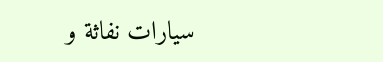سيارات نفاثة و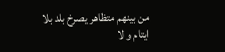من بينهم متظاهر يصرخ بلد بلا ايتام و لا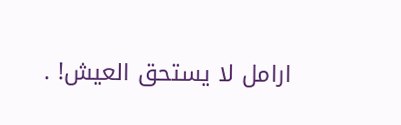ارامل لا يستحق العيش! .